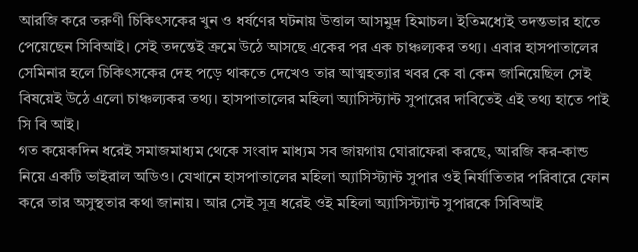আরজি করে তরুণী চিকিৎসকের খুন ও ধর্ষণের ঘটনায় উত্তাল আসমুদ্র হিমাচল। ইতিমধ্যেই তদন্তভার হাতে পেয়েছেন সিবিআই। সেই তদন্তেই ক্রমে উঠে আসছে একের পর এক চাঞ্চল্যকর তথ্য। এবার হাসপাতালের সেমিনার হলে চিকিৎসকের দেহ পড়ে থাকতে দেখেও তার আত্মহত্যার খবর কে বা কেন জানিয়েছিল সেই বিষয়েই উঠে এলো চাঞ্চল্যকর তথ্য। হাসপাতালের মহিলা অ্যাসিস্ট্যান্ট সুপারের দাবিতেই এই তথ্য হাতে পাই সি বি আই।
গত কয়েকদিন ধরেই সমাজমাধ্যম থেকে সংবাদ মাধ্যম সব জায়গায় ঘোরাফেরা করছে, আরজি কর-কান্ড নিয়ে একটি ভাইরাল অডিও। যেখানে হাসপাতালের মহিলা অ্যাসিস্ট্যান্ট সুপার ওই নির্যাতিতার পরিবারে ফোন করে তার অসুস্থতার কথা জানায়। আর সেই সূত্র ধরেই ওই মহিলা অ্যাসিস্ট্যান্ট সুপারকে সিবিআই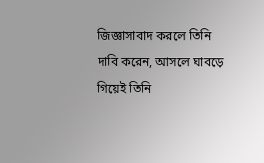জিজ্ঞাসাবাদ করলে তিনি দাবি করেন, আসলে ঘাবড়ে গিয়েই তিনি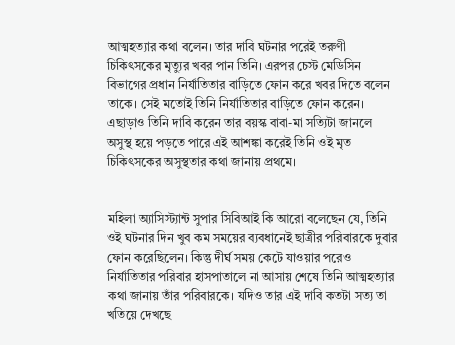আত্মহত্যার কথা বলেন। তার দাবি ঘটনার পরেই তরুণী চিকিৎসকের মৃত্যুর খবর পান তিনি। এরপর চেস্ট মেডিসিন বিভাগের প্রধান নির্যাতিতার বাড়িতে ফোন করে খবর দিতে বলেন তাকে। সেই মতোই তিনি নির্যাতিতার বাড়িতে ফোন করেন। এছাড়াও তিনি দাবি করেন তার বয়স্ক বাবা-মা সত্যিটা জানলে অসুস্থ হয়ে পড়তে পারে এই আশঙ্কা করেই তিনি ওই মৃত চিকিৎসকের অসুস্থতার কথা জানায় প্রথমে।


মহিলা অ্যাসিস্ট্যান্ট সুপার সিবিআই কি আরো বলেছেন যে, তিনি ওই ঘটনার দিন খুব কম সময়ের ব্যবধানেই ছাত্রীর পরিবারকে দুবার ফোন করেছিলেন। কিন্তু দীর্ঘ সময় কেটে যাওয়ার পরেও নির্যাতিতার পরিবার হাসপাতালে না আসায় শেষে তিনি আত্মহত্যার কথা জানায় তাঁর পরিবারকে। যদিও তার এই দাবি কতটা সত্য তা খতিয়ে দেখছে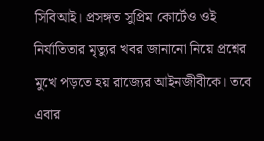সিবিআই। প্রসঙ্গত সুপ্রিম কোর্টেও ওই নির্যাতিতার মৃত্যুর খবর জানানো নিয়ে প্রশ্নের মুখে পড়তে হয় রাজ্যের আইনজীবীকে। তবে এবার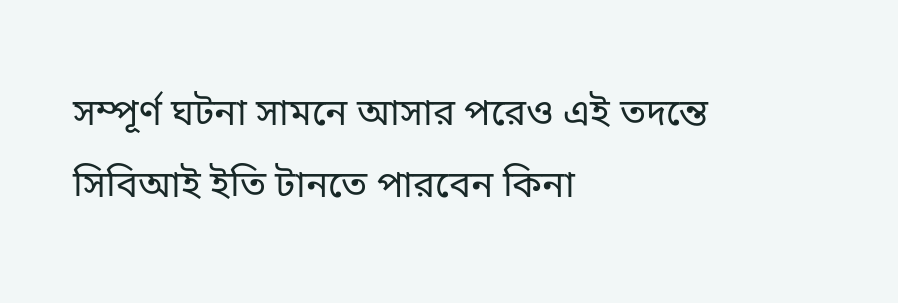সম্পূর্ণ ঘটনা সামনে আসার পরেও এই তদন্তে সিবিআই ইতি টানতে পারবেন কিনা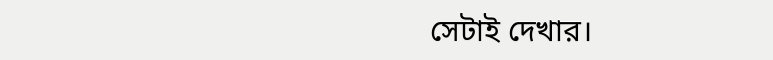সেটাই দেখার।